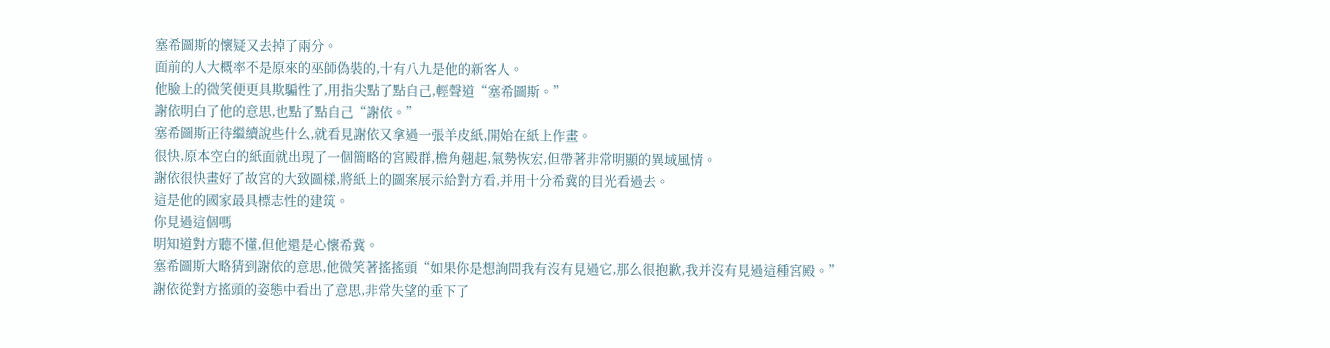塞希圖斯的懷疑又去掉了兩分。
面前的人大概率不是原來的巫師偽裝的,十有八九是他的新客人。
他臉上的微笑便更具欺騙性了,用指尖點了點自己,輕聲道“塞希圖斯。”
謝依明白了他的意思,也點了點自己“謝依。”
塞希圖斯正待繼續說些什么,就看見謝依又拿過一張羊皮紙,開始在紙上作畫。
很快,原本空白的紙面就出現了一個簡略的宮殿群,檐角翹起,氣勢恢宏,但帶著非常明顯的異域風情。
謝依很快畫好了故宮的大致圖樣,將紙上的圖案展示給對方看,并用十分希冀的目光看過去。
這是他的國家最具標志性的建筑。
你見過這個嗎
明知道對方聽不懂,但他還是心懷希冀。
塞希圖斯大略猜到謝依的意思,他微笑著搖搖頭“如果你是想詢問我有沒有見過它,那么很抱歉,我并沒有見過這種宮殿。”
謝依從對方搖頭的姿態中看出了意思,非常失望的垂下了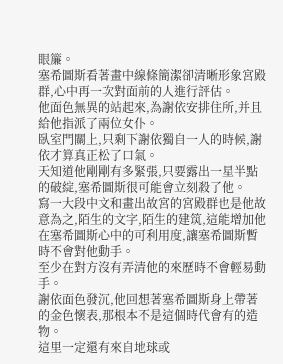眼簾。
塞希圖斯看著畫中線條簡潔卻清晰形象宮殿群,心中再一次對面前的人進行評估。
他面色無異的站起來,為謝依安排住所,并且給他指派了兩位女仆。
臥室門關上,只剩下謝依獨自一人的時候,謝依才算真正松了口氣。
天知道他剛剛有多緊張,只要露出一星半點的破綻,塞希圖斯很可能會立刻殺了他。
寫一大段中文和畫出故宮的宮殿群也是他故意為之,陌生的文字,陌生的建筑,這能增加他在塞希圖斯心中的可利用度,讓塞希圖斯暫時不會對他動手。
至少在對方沒有弄清他的來歷時不會輕易動手。
謝依面色發沉,他回想著塞希圖斯身上帶著的金色懷表,那根本不是這個時代會有的造物。
這里一定還有來自地球或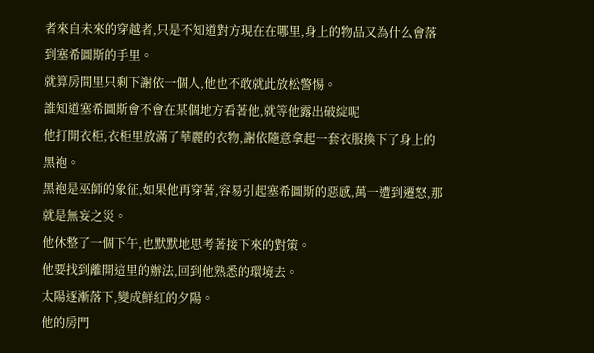者來自未來的穿越者,只是不知道對方現在在哪里,身上的物品又為什么會落到塞希圖斯的手里。
就算房間里只剩下謝依一個人,他也不敢就此放松警惕。
誰知道塞希圖斯會不會在某個地方看著他,就等他露出破綻呢
他打開衣柜,衣柜里放滿了華麗的衣物,謝依隨意拿起一套衣服換下了身上的黑袍。
黑袍是巫師的象征,如果他再穿著,容易引起塞希圖斯的惡感,萬一遭到遷怒,那就是無妄之災。
他休整了一個下午,也默默地思考著接下來的對策。
他要找到離開這里的辦法,回到他熟悉的環境去。
太陽逐漸落下,變成鮮紅的夕陽。
他的房門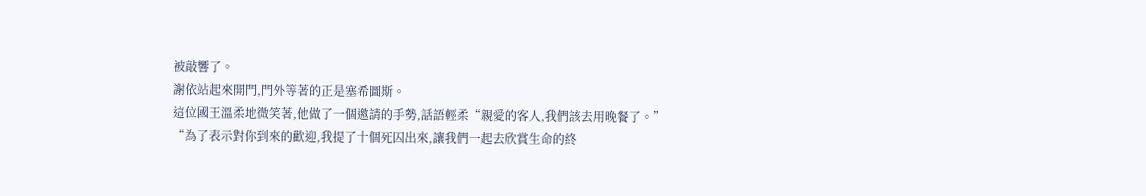被敲響了。
謝依站起來開門,門外等著的正是塞希圖斯。
這位國王溫柔地微笑著,他做了一個邀請的手勢,話語輕柔“親愛的客人,我們該去用晚餐了。”
“為了表示對你到來的歡迎,我提了十個死囚出來,讓我們一起去欣賞生命的終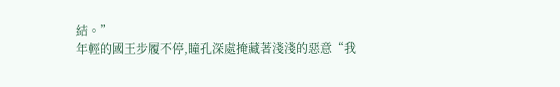結。”
年輕的國王步履不停,瞳孔深處掩藏著淺淺的惡意“我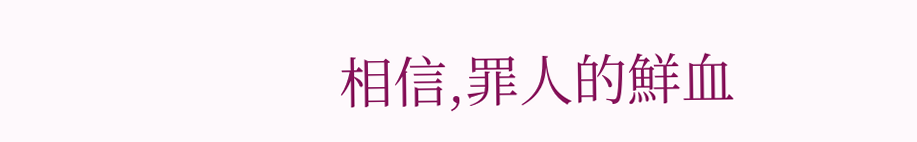相信,罪人的鮮血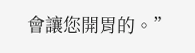會讓您開胃的。”